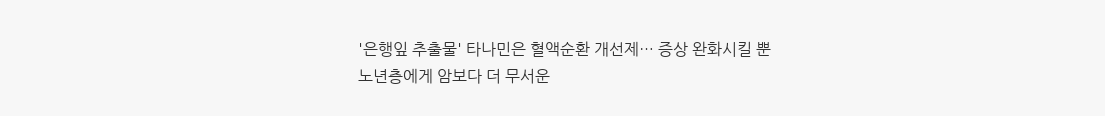'은행잎 추출물' 타나민은 혈액순환 개선제… 증상 완화시킬 뿐
노년층에게 암보다 더 무서운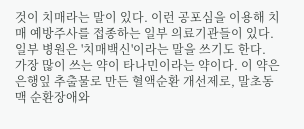것이 치매라는 말이 있다. 이런 공포심을 이용해 치매 예방주사를 접종하는 일부 의료기관들이 있다. 일부 병원은 '치매백신'이라는 말을 쓰기도 한다.
가장 많이 쓰는 약이 타나민이라는 약이다. 이 약은 은행잎 추출물로 만든 혈액순환 개선제로, 말초동맥 순환장애와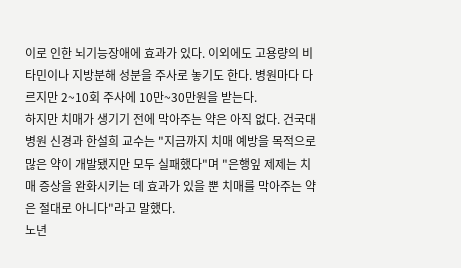이로 인한 뇌기능장애에 효과가 있다. 이외에도 고용량의 비타민이나 지방분해 성분을 주사로 놓기도 한다. 병원마다 다르지만 2~10회 주사에 10만~30만원을 받는다.
하지만 치매가 생기기 전에 막아주는 약은 아직 없다. 건국대병원 신경과 한설희 교수는 "지금까지 치매 예방을 목적으로 많은 약이 개발됐지만 모두 실패했다"며 "은행잎 제제는 치매 증상을 완화시키는 데 효과가 있을 뿐 치매를 막아주는 약은 절대로 아니다"라고 말했다.
노년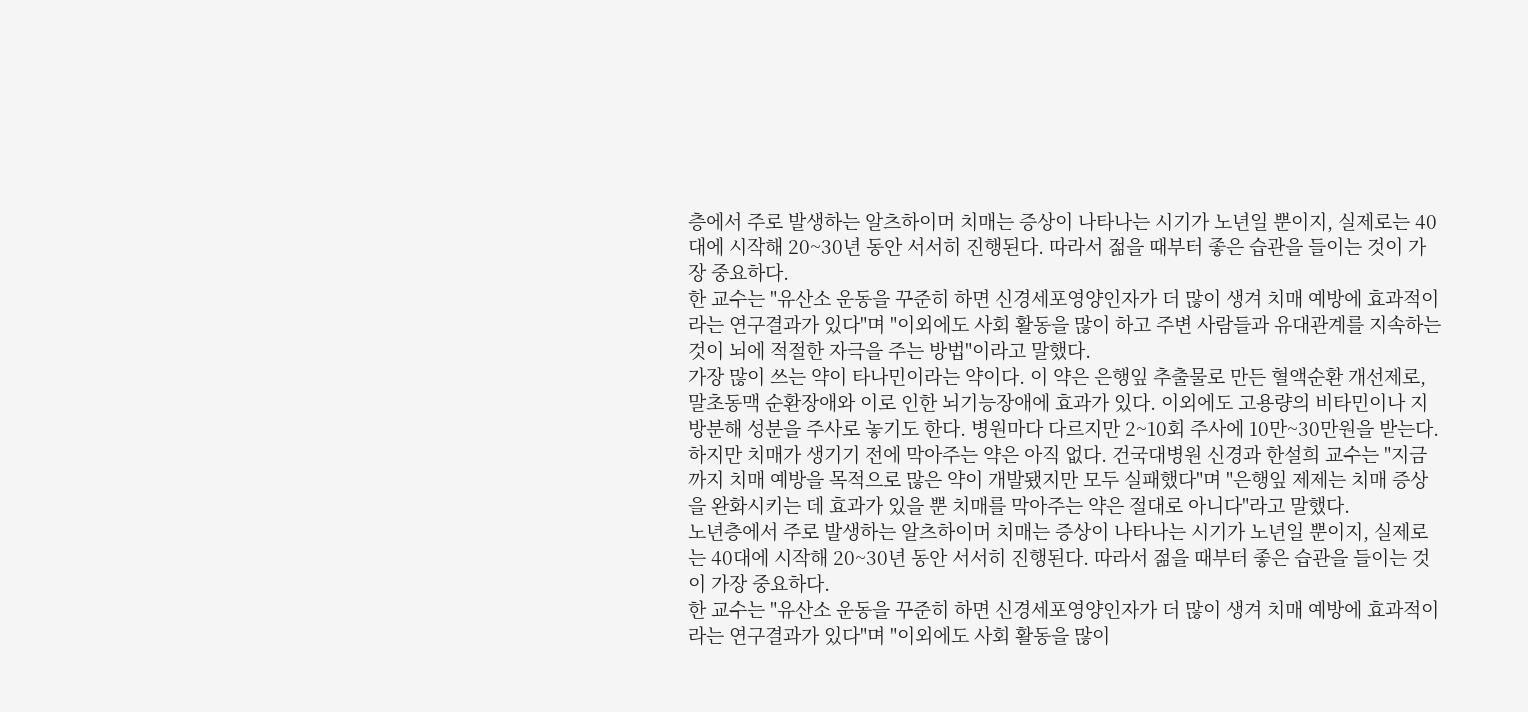층에서 주로 발생하는 알츠하이머 치매는 증상이 나타나는 시기가 노년일 뿐이지, 실제로는 40대에 시작해 20~30년 동안 서서히 진행된다. 따라서 젊을 때부터 좋은 습관을 들이는 것이 가장 중요하다.
한 교수는 "유산소 운동을 꾸준히 하면 신경세포영양인자가 더 많이 생겨 치매 예방에 효과적이라는 연구결과가 있다"며 "이외에도 사회 활동을 많이 하고 주변 사람들과 유대관계를 지속하는 것이 뇌에 적절한 자극을 주는 방법"이라고 말했다.
가장 많이 쓰는 약이 타나민이라는 약이다. 이 약은 은행잎 추출물로 만든 혈액순환 개선제로, 말초동맥 순환장애와 이로 인한 뇌기능장애에 효과가 있다. 이외에도 고용량의 비타민이나 지방분해 성분을 주사로 놓기도 한다. 병원마다 다르지만 2~10회 주사에 10만~30만원을 받는다.
하지만 치매가 생기기 전에 막아주는 약은 아직 없다. 건국대병원 신경과 한설희 교수는 "지금까지 치매 예방을 목적으로 많은 약이 개발됐지만 모두 실패했다"며 "은행잎 제제는 치매 증상을 완화시키는 데 효과가 있을 뿐 치매를 막아주는 약은 절대로 아니다"라고 말했다.
노년층에서 주로 발생하는 알츠하이머 치매는 증상이 나타나는 시기가 노년일 뿐이지, 실제로는 40대에 시작해 20~30년 동안 서서히 진행된다. 따라서 젊을 때부터 좋은 습관을 들이는 것이 가장 중요하다.
한 교수는 "유산소 운동을 꾸준히 하면 신경세포영양인자가 더 많이 생겨 치매 예방에 효과적이라는 연구결과가 있다"며 "이외에도 사회 활동을 많이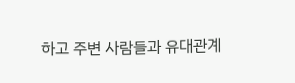하고 주변 사람들과 유대관계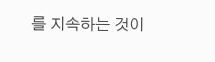를 지속하는 것이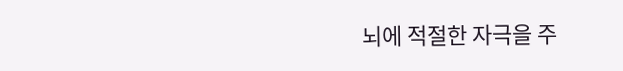뇌에 적절한 자극을 주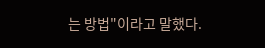는 방법"이라고 말했다.